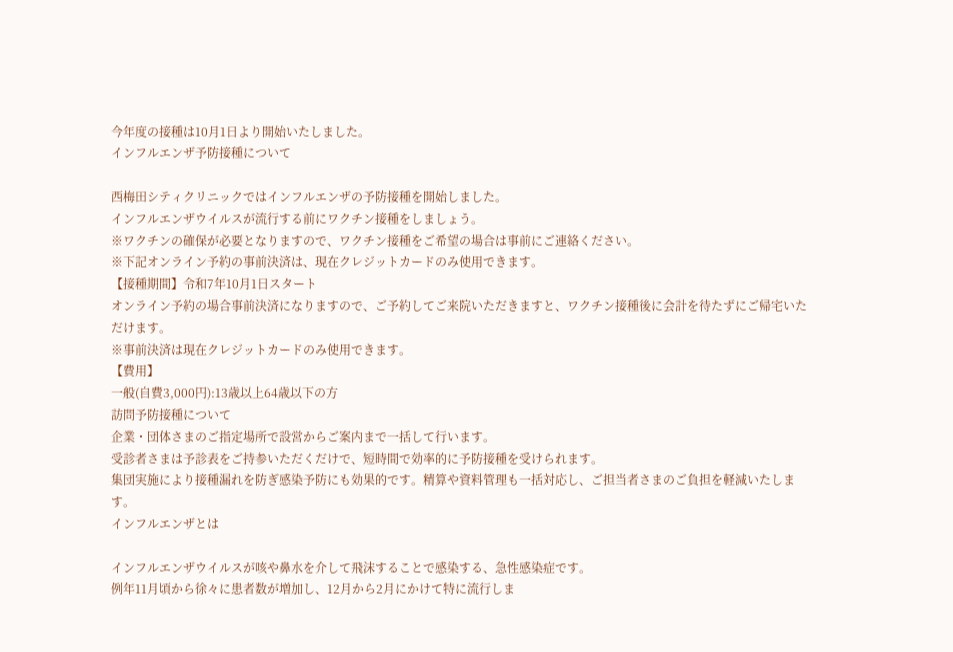今年度の接種は10月1日より開始いたしました。
インフルエンザ予防接種について

西梅田シティクリニックではインフルエンザの予防接種を開始しました。
インフルエンザウイルスが流行する前にワクチン接種をしましょう。
※ワクチンの確保が必要となりますので、ワクチン接種をご希望の場合は事前にご連絡ください。
※下記オンライン予約の事前決済は、現在クレジットカードのみ使用できます。
【接種期間】令和7年10月1日スタート
オンライン予約の場合事前決済になりますので、ご予約してご来院いただきますと、ワクチン接種後に会計を待たずにご帰宅いただけます。
※事前決済は現在クレジットカードのみ使用できます。
【費用】
一般(自費3,000円):13歳以上64歳以下の方
訪問予防接種について
企業・団体さまのご指定場所で設営からご案内まで一括して行います。
受診者さまは予診表をご持参いただくだけで、短時間で効率的に予防接種を受けられます。
集団実施により接種漏れを防ぎ感染予防にも効果的です。精算や資料管理も一括対応し、ご担当者さまのご負担を軽減いたします。
インフルエンザとは

インフルエンザウイルスが咳や鼻水を介して飛沫することで感染する、急性感染症です。
例年11月頃から徐々に患者数が増加し、12月から2月にかけて特に流行しま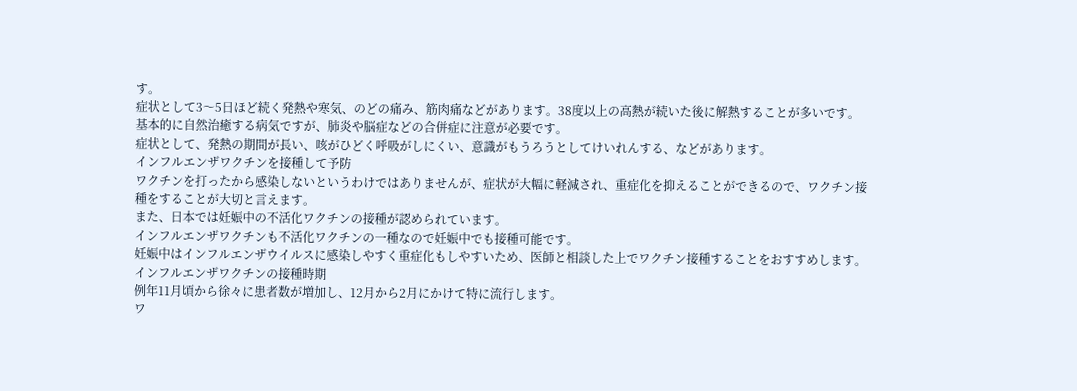す。
症状として3〜5日ほど続く発熱や寒気、のどの痛み、筋肉痛などがあります。38度以上の高熱が続いた後に解熱することが多いです。
基本的に自然治癒する病気ですが、肺炎や脳症などの合併症に注意が必要です。
症状として、発熱の期間が長い、咳がひどく呼吸がしにくい、意識がもうろうとしてけいれんする、などがあります。
インフルエンザワクチンを接種して予防
ワクチンを打ったから感染しないというわけではありませんが、症状が大幅に軽減され、重症化を抑えることができるので、ワクチン接種をすることが大切と言えます。
また、日本では妊娠中の不活化ワクチンの接種が認められています。
インフルエンザワクチンも不活化ワクチンの一種なので妊娠中でも接種可能です。
妊娠中はインフルエンザウイルスに感染しやすく重症化もしやすいため、医師と相談した上でワクチン接種することをおすすめします。
インフルエンザワクチンの接種時期
例年11月頃から徐々に患者数が増加し、12月から2月にかけて特に流行します。
ワ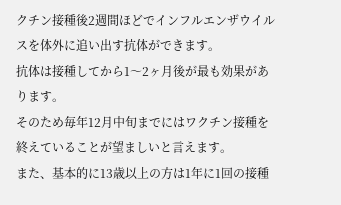クチン接種後2週間ほどでインフルエンザウイルスを体外に追い出す抗体ができます。
抗体は接種してから1〜2ヶ月後が最も効果があります。
そのため毎年12月中旬までにはワクチン接種を終えていることが望ましいと言えます。
また、基本的に13歳以上の方は1年に1回の接種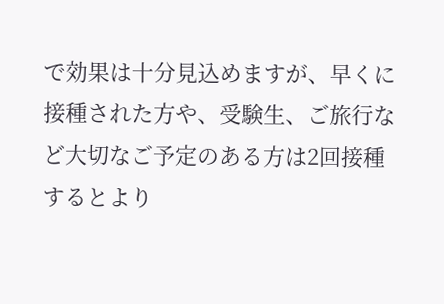で効果は十分見込めますが、早くに接種された方や、受験生、ご旅行など大切なご予定のある方は2回接種するとより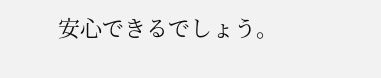安心できるでしょう。